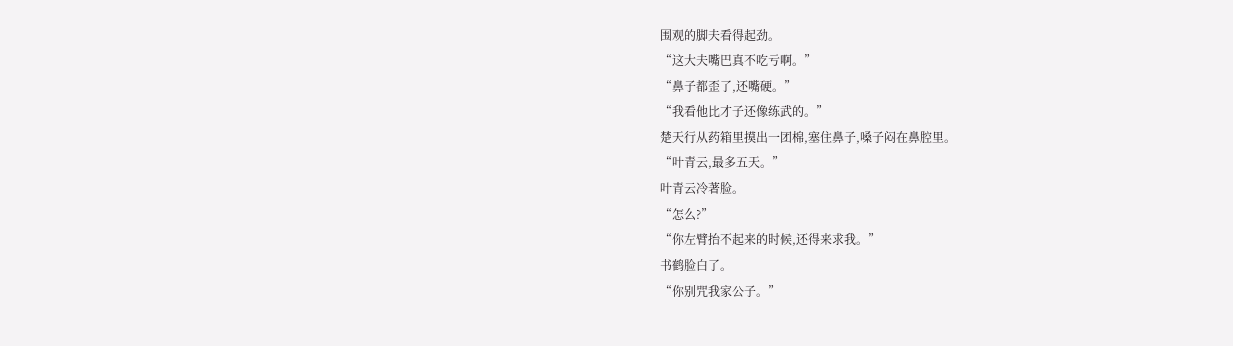围观的脚夫看得起劲。
“这大夫嘴巴真不吃亏啊。”
“鼻子都歪了,还嘴硬。”
“我看他比才子还像练武的。”
楚天行从药箱里摸出一团棉,塞住鼻子,嗓子闷在鼻腔里。
“叶青云,最多五天。”
叶青云冷著脸。
“怎么?”
“你左臂抬不起来的时候,还得来求我。”
书鹤脸白了。
“你别咒我家公子。”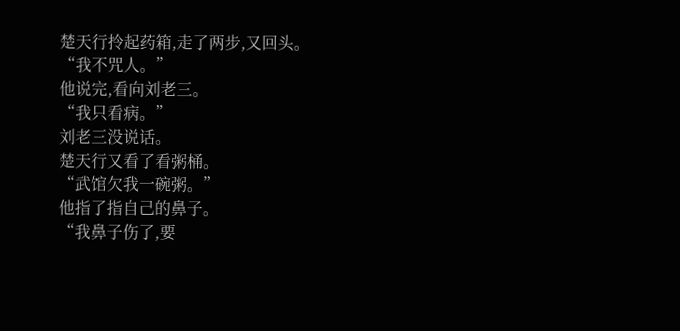楚天行拎起药箱,走了两步,又回头。
“我不咒人。”
他说完,看向刘老三。
“我只看病。”
刘老三没说话。
楚天行又看了看粥桶。
“武馆欠我一碗粥。”
他指了指自己的鼻子。
“我鼻子伤了,要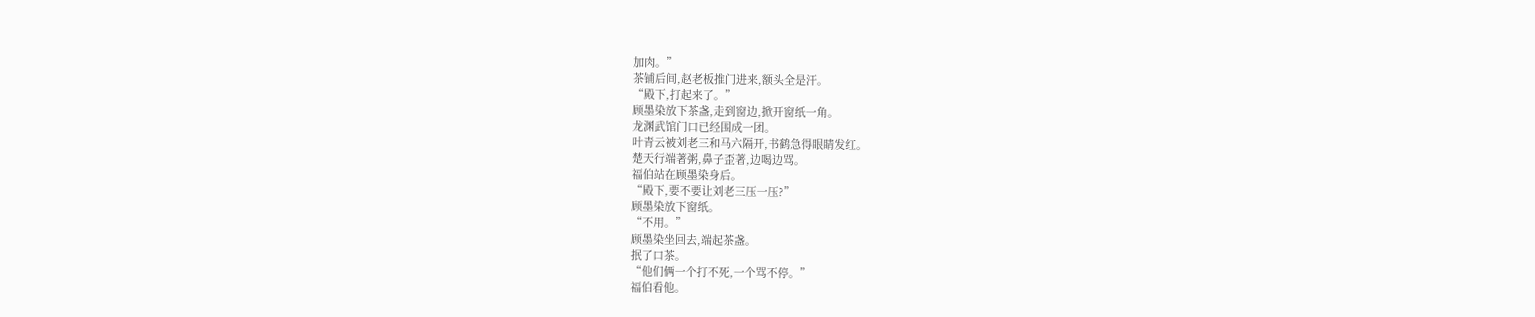加肉。”
茶铺后间,赵老板推门进来,额头全是汗。
“殿下,打起来了。”
顾墨染放下茶盏,走到窗边,掀开窗纸一角。
龙渊武馆门口已经围成一团。
叶青云被刘老三和马六隔开,书鹤急得眼睛发红。
楚天行端著粥,鼻子歪著,边喝边骂。
福伯站在顾墨染身后。
“殿下,要不要让刘老三压一压?”
顾墨染放下窗纸。
“不用。”
顾墨染坐回去,端起茶盏。
抿了口茶。
“他们俩一个打不死,一个骂不停。”
福伯看他。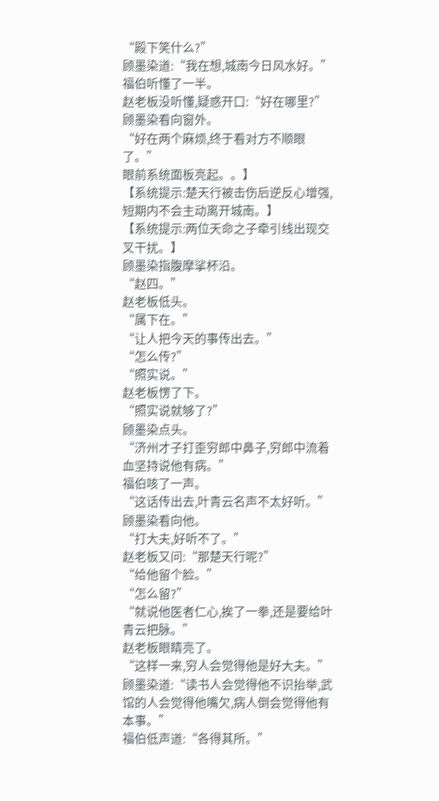“殿下笑什么?”
顾墨染道:“我在想,城南今日风水好。”
福伯听懂了一半。
赵老板没听懂,疑惑开口:“好在哪里?”
顾墨染看向窗外。
“好在两个麻烦,终于看对方不顺眼了。”
眼前系统面板亮起。。】
【系统提示:楚天行被击伤后逆反心增强,短期内不会主动离开城南。】
【系统提示:两位天命之子牵引线出现交叉干扰。】
顾墨染指腹摩挲杯沿。
“赵四。”
赵老板低头。
“属下在。”
“让人把今天的事传出去。”
“怎么传?”
“照实说。”
赵老板愣了下。
“照实说就够了?”
顾墨染点头。
“济州才子打歪穷郎中鼻子,穷郎中流着血坚持说他有病。”
福伯咳了一声。
“这话传出去,叶青云名声不太好听。”
顾墨染看向他。
“打大夫,好听不了。”
赵老板又问:“那楚天行呢?”
“给他留个脸。”
“怎么留?”
“就说他医者仁心,挨了一拳,还是要给叶青云把脉。”
赵老板眼睛亮了。
“这样一来,穷人会觉得他是好大夫。”
顾墨染道:“读书人会觉得他不识抬举,武馆的人会觉得他嘴欠,病人倒会觉得他有本事。”
福伯低声道:“各得其所。”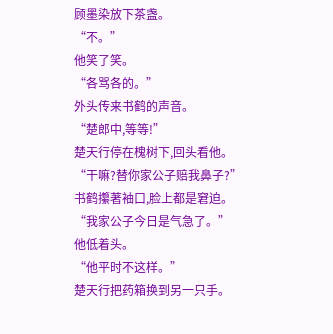顾墨染放下茶盏。
“不。”
他笑了笑。
“各骂各的。”
外头传来书鹤的声音。
“楚郎中,等等!”
楚天行停在槐树下,回头看他。
“干嘛?替你家公子赔我鼻子?”
书鹤攥著袖口,脸上都是窘迫。
“我家公子今日是气急了。”
他低着头。
“他平时不这样。”
楚天行把药箱换到另一只手。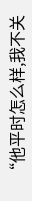“他平时怎么样,我不关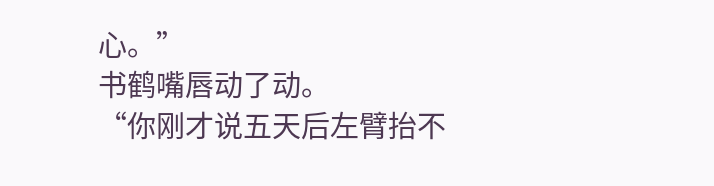心。”
书鹤嘴唇动了动。
“你刚才说五天后左臂抬不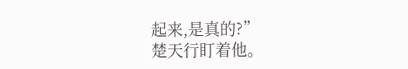起来,是真的?”
楚天行盯着他。